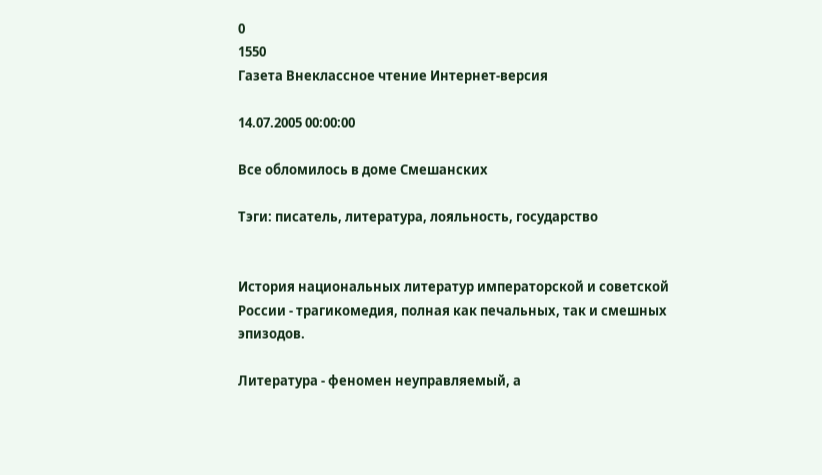0
1550
Газета Внеклассное чтение Интернет-версия

14.07.2005 00:00:00

Все обломилось в доме Смешанских

Тэги: писатель, литература, лояльность, государство


История национальных литератур императорской и советской России - трагикомедия, полная как печальных, так и смешных эпизодов.

Литература - феномен неуправляемый, а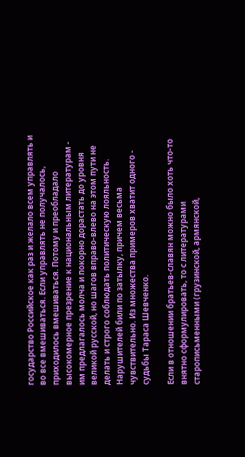государство Российское как раз и желало всем управлять и во все вмешиваться. Если управлять не получалось, приходилось вмешиваться. Потому и преобладало высокомерное презрение к национальным литературам - им предлагалось молча и покорно дорастать до уровня великой русской, но шагов вправо-влево на этом пути не делать и строго соблюдать политическую лояльность. Нарушителей били по затылку, причем весьма чувствительно. Из множества примеров хватит одного - судьбы Тараса Шевченко.

Если в отношении братьев-славян можно было хоть что-то внятно сформулировать, то с литературами старописьменными (грузинской, армянской,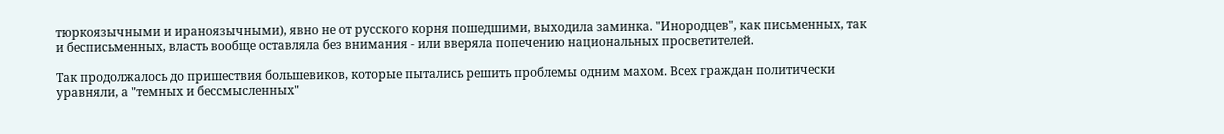тюркоязычными и ираноязычными), явно не от русского корня пошедшими, выходила заминка. "Инородцев", как письменных, так и бесписьменных, власть вообще оставляла без внимания - или вверяла попечению национальных просветителей.

Так продолжалось до пришествия большевиков, которые пытались решить проблемы одним махом. Всех граждан политически уравняли, а "темных и бессмысленных"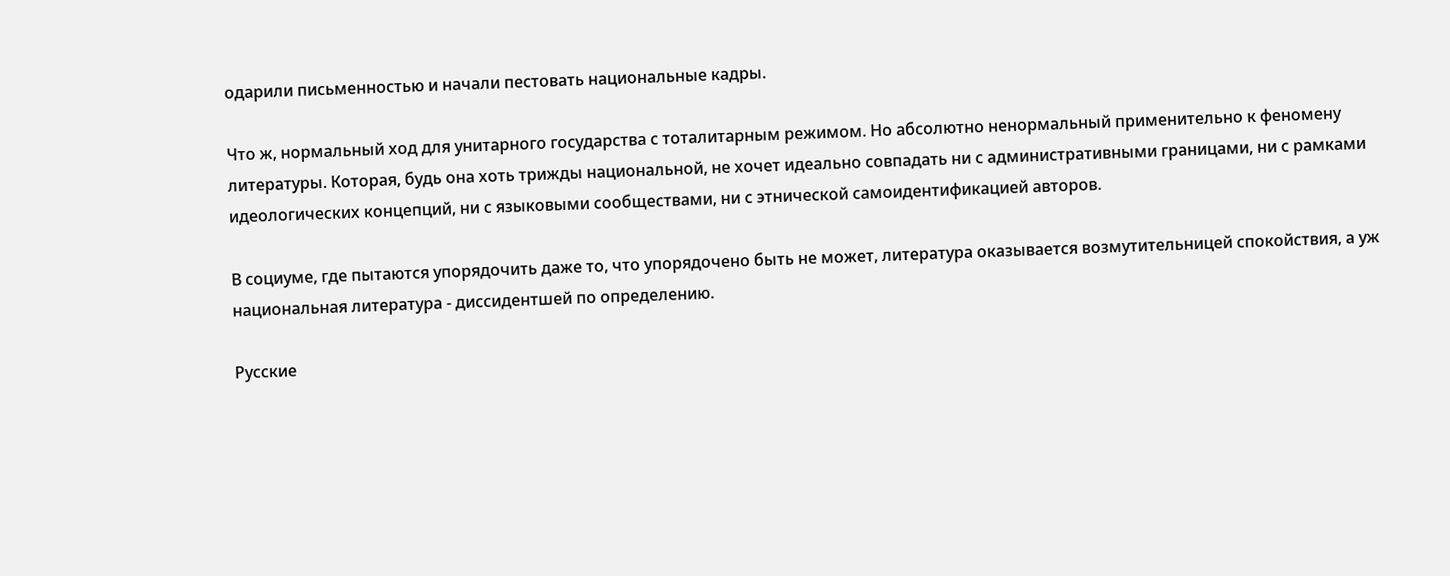одарили письменностью и начали пестовать национальные кадры.

Что ж, нормальный ход для унитарного государства с тоталитарным режимом. Но абсолютно ненормальный применительно к феномену литературы. Которая, будь она хоть трижды национальной, не хочет идеально совпадать ни с административными границами, ни с рамками идеологических концепций, ни с языковыми сообществами, ни с этнической самоидентификацией авторов.

В социуме, где пытаются упорядочить даже то, что упорядочено быть не может, литература оказывается возмутительницей спокойствия, а уж национальная литература - диссидентшей по определению.

Русские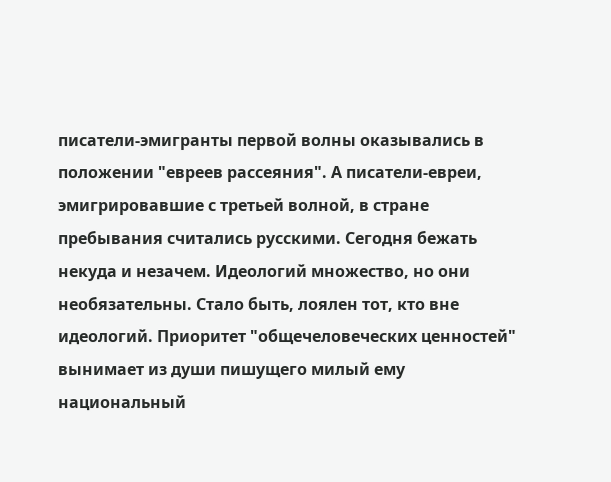писатели-эмигранты первой волны оказывались в положении "евреев рассеяния". А писатели-евреи, эмигрировавшие с третьей волной, в стране пребывания считались русскими. Сегодня бежать некуда и незачем. Идеологий множество, но они необязательны. Стало быть, лоялен тот, кто вне идеологий. Приоритет "общечеловеческих ценностей" вынимает из души пишущего милый ему национальный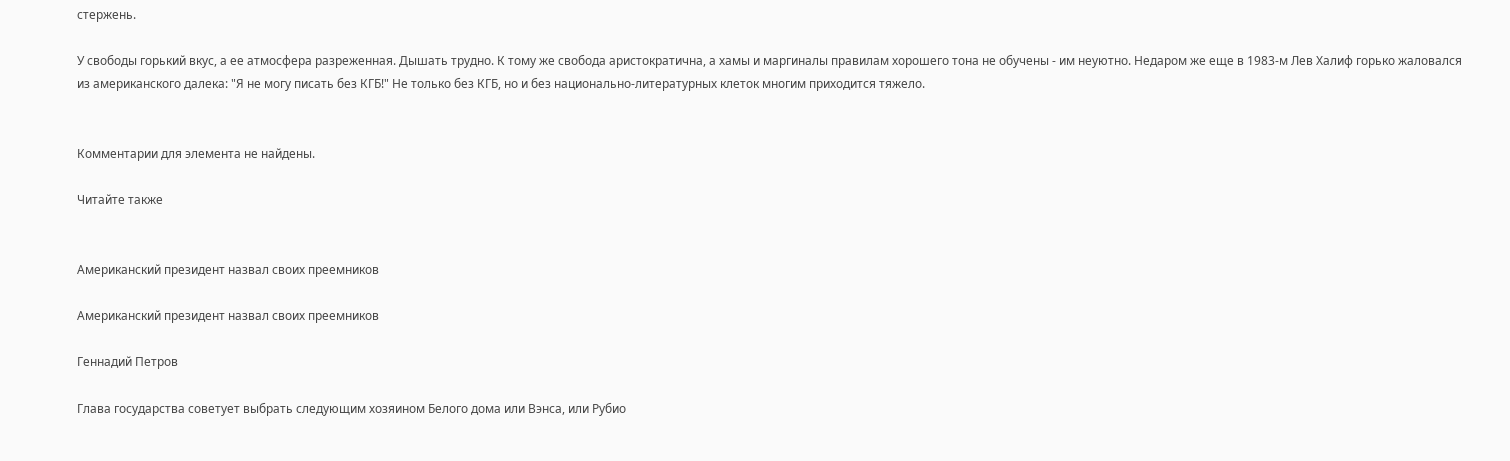стержень.

У свободы горький вкус, а ее атмосфера разреженная. Дышать трудно. К тому же свобода аристократична, а хамы и маргиналы правилам хорошего тона не обучены - им неуютно. Недаром же еще в 1983-м Лев Халиф горько жаловался из американского далека: "Я не могу писать без КГБ!" Не только без КГБ, но и без национально-литературных клеток многим приходится тяжело.


Комментарии для элемента не найдены.

Читайте также


Американский президент назвал своих преемников

Американский президент назвал своих преемников

Геннадий Петров

Глава государства советует выбрать следующим хозяином Белого дома или Вэнса, или Рубио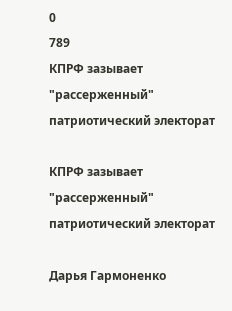0
789
КПРФ зазывает "рассерженный" патриотический электорат

КПРФ зазывает "рассерженный" патриотический электорат

Дарья Гармоненко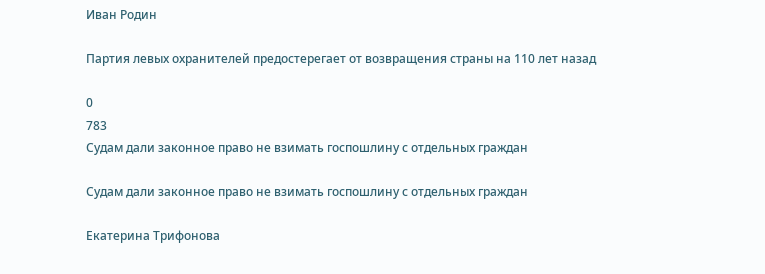Иван Родин

Партия левых охранителей предостерегает от возвращения страны на 110 лет назад

0
783
Судам дали законное право не взимать госпошлину с отдельных граждан

Судам дали законное право не взимать госпошлину с отдельных граждан

Екатерина Трифонова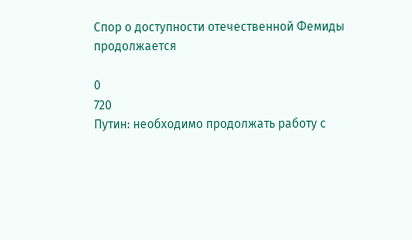Спор о доступности отечественной Фемиды продолжается

0
720
Путин: необходимо продолжать работу с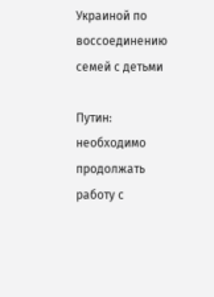Украиной по воссоединению семей с детьми

Путин: необходимо продолжать работу с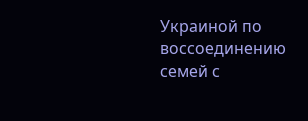Украиной по воссоединению семей с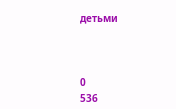детьми



0
536